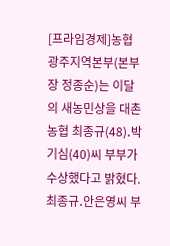[프라임경제]농협광주지역본부(본부장 정종순)는 이달의 새농민상을 대촌농협 최종규(48)․박기심(40)씨 부부가 수상했다고 밝혔다.
최종규․안은영씨 부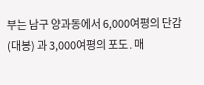부는 남구 양과동에서 6,000여평의 단감(대봉) 과 3,000여평의 포도․매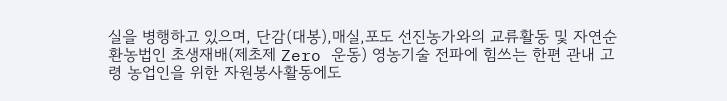실을 병행하고 있으며, 단감(대봉),매실,포도 선진농가와의 교류활동 및 자연순환농법인 초생재배(제초제 Zero 운동) 영농기술 전파에 힘쓰는 한편 관내 고령 농업인을 위한 자원봉사활동에도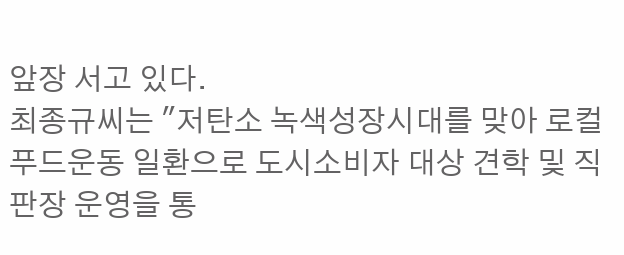앞장 서고 있다.
최종규씨는 "저탄소 녹색성장시대를 맞아 로컬푸드운동 일환으로 도시소비자 대상 견학 및 직판장 운영을 통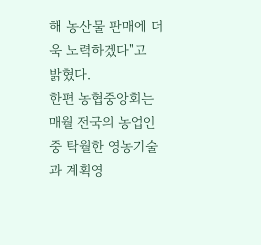해 농산물 판매에 더욱 노력하겠다"고 밝혔다.
한편 농협중앙회는 매월 전국의 농업인 중 탁월한 영농기술과 계획영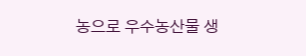농으로 우수농산물 생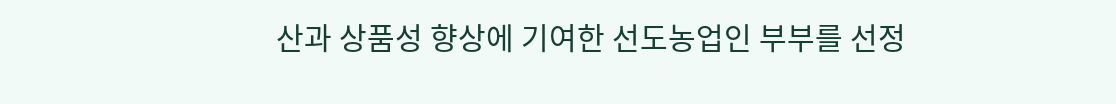산과 상품성 향상에 기여한 선도농업인 부부를 선정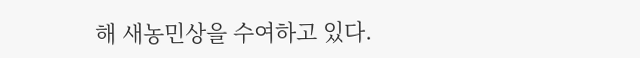해 새농민상을 수여하고 있다.